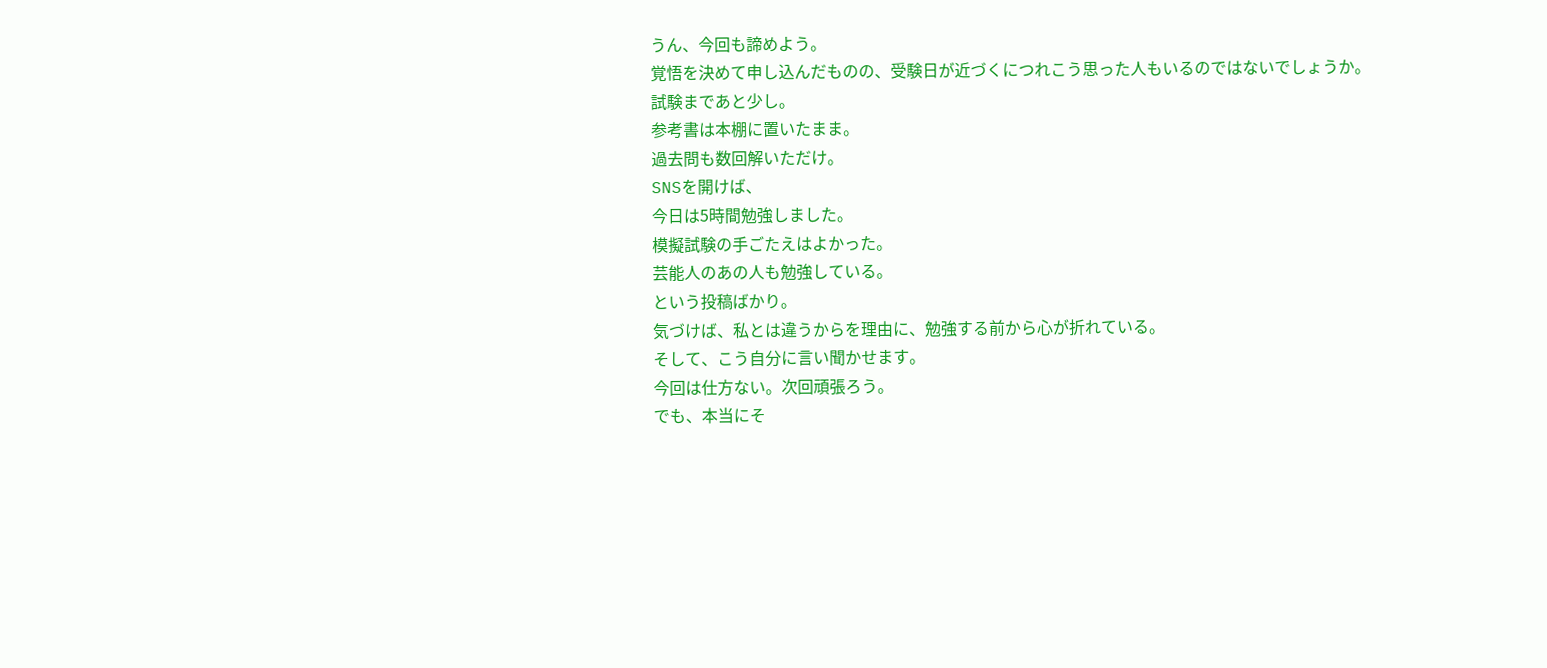うん、今回も諦めよう。
覚悟を決めて申し込んだものの、受験日が近づくにつれこう思った人もいるのではないでしょうか。
試験まであと少し。
参考書は本棚に置いたまま。
過去問も数回解いただけ。
SNSを開けば、
今日は5時間勉強しました。
模擬試験の手ごたえはよかった。
芸能人のあの人も勉強している。
という投稿ばかり。
気づけば、私とは違うからを理由に、勉強する前から心が折れている。
そして、こう自分に言い聞かせます。
今回は仕方ない。次回頑張ろう。
でも、本当にそ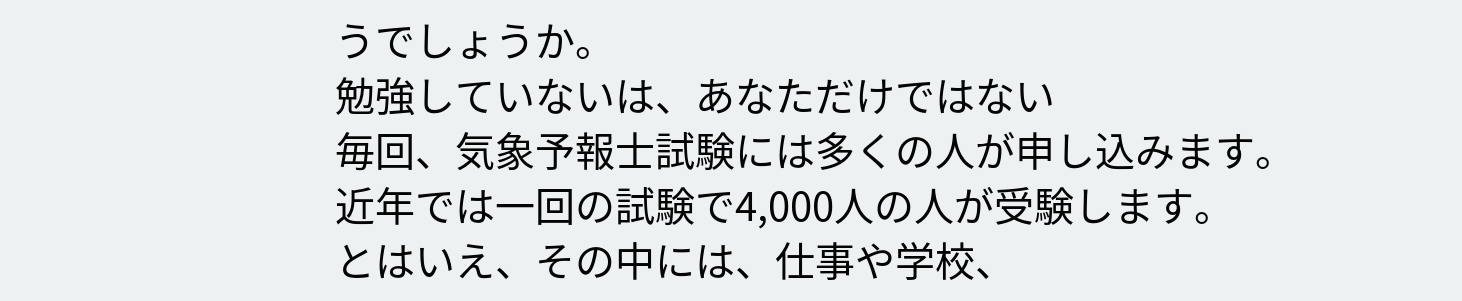うでしょうか。
勉強していないは、あなただけではない
毎回、気象予報士試験には多くの人が申し込みます。
近年では一回の試験で4,000人の人が受験します。
とはいえ、その中には、仕事や学校、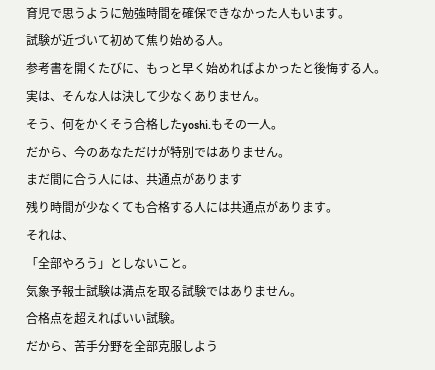育児で思うように勉強時間を確保できなかった人もいます。
試験が近づいて初めて焦り始める人。
参考書を開くたびに、もっと早く始めればよかったと後悔する人。
実は、そんな人は決して少なくありません。
そう、何をかくそう合格したyoshi.もその一人。
だから、今のあなただけが特別ではありません。
まだ間に合う人には、共通点があります
残り時間が少なくても合格する人には共通点があります。
それは、
「全部やろう」としないこと。
気象予報士試験は満点を取る試験ではありません。
合格点を超えればいい試験。
だから、苦手分野を全部克服しよう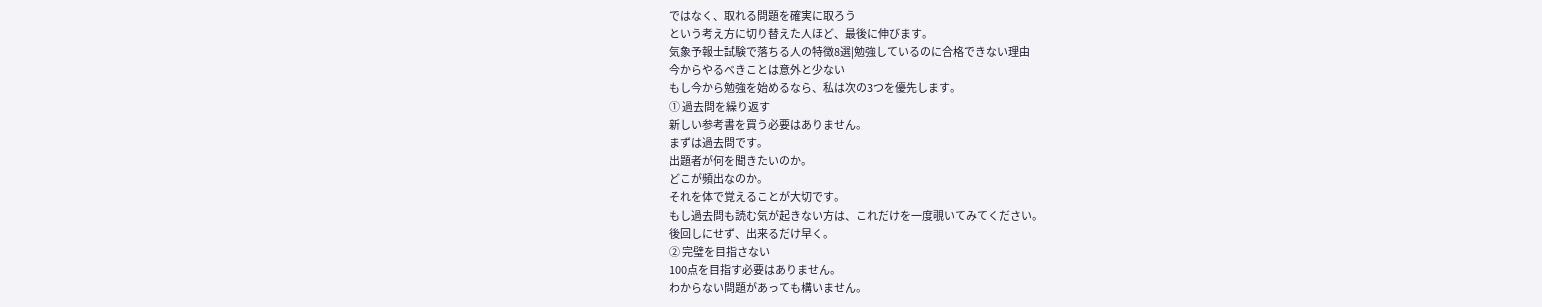ではなく、取れる問題を確実に取ろう
という考え方に切り替えた人ほど、最後に伸びます。
気象予報士試験で落ちる人の特徴8選|勉強しているのに合格できない理由
今からやるべきことは意外と少ない
もし今から勉強を始めるなら、私は次の3つを優先します。
① 過去問を繰り返す
新しい参考書を買う必要はありません。
まずは過去問です。
出題者が何を聞きたいのか。
どこが頻出なのか。
それを体で覚えることが大切です。
もし過去問も読む気が起きない方は、これだけを一度覗いてみてください。
後回しにせず、出来るだけ早く。
② 完璧を目指さない
100点を目指す必要はありません。
わからない問題があっても構いません。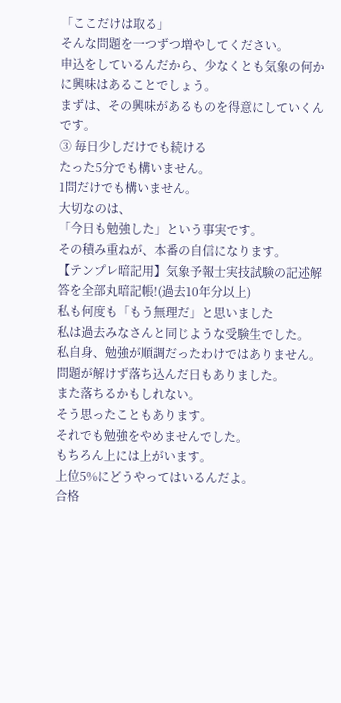「ここだけは取る」
そんな問題を一つずつ増やしてください。
申込をしているんだから、少なくとも気象の何かに興味はあることでしょう。
まずは、その興味があるものを得意にしていくんです。
③ 毎日少しだけでも続ける
たった5分でも構いません。
1問だけでも構いません。
大切なのは、
「今日も勉強した」という事実です。
その積み重ねが、本番の自信になります。
【テンプレ暗記用】気象予報士実技試験の記述解答を全部丸暗記帳!(過去10年分以上)
私も何度も「もう無理だ」と思いました
私は過去みなさんと同じような受験生でした。
私自身、勉強が順調だったわけではありません。
問題が解けず落ち込んだ日もありました。
また落ちるかもしれない。
そう思ったこともあります。
それでも勉強をやめませんでした。
もちろん上には上がいます。
上位5%にどうやってはいるんだよ。
合格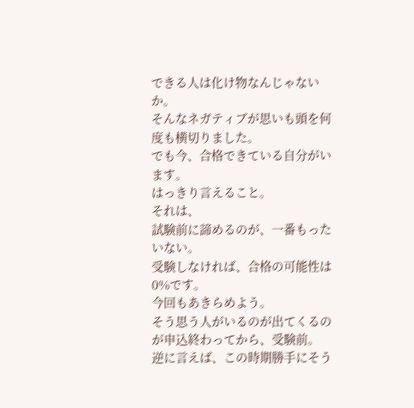できる人は化け物なんじゃないか。
そんなネガティブが思いも頭を何度も横切りました。
でも今、合格できている自分がいます。
はっきり言えること。
それは、
試験前に諦めるのが、一番もったいない。
受験しなければ、合格の可能性は0%です。
今回もあきらめよう。
そう思う人がいるのが出てくるのが申込終わってから、受験前。
逆に言えば、この時期勝手にそう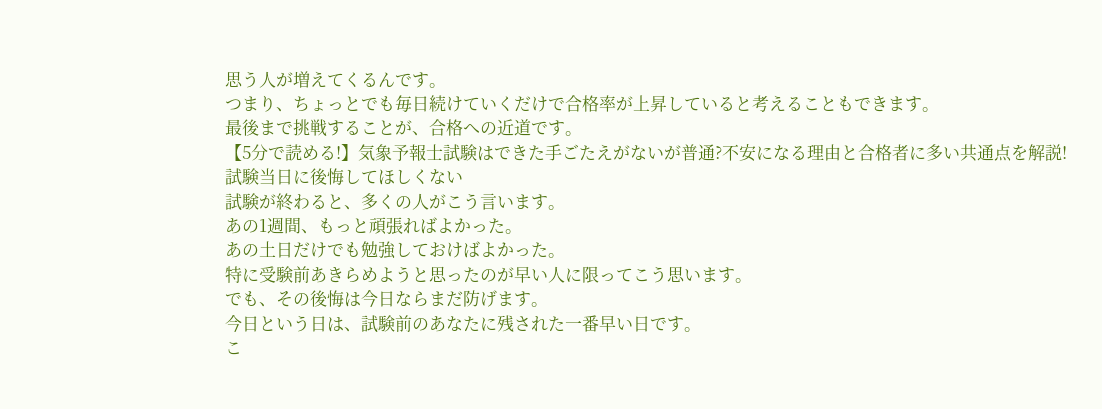思う人が増えてくるんです。
つまり、ちょっとでも毎日続けていくだけで合格率が上昇していると考えることもできます。
最後まで挑戦することが、合格への近道です。
【5分で読める!】気象予報士試験はできた手ごたえがないが普通?不安になる理由と合格者に多い共通点を解説!
試験当日に後悔してほしくない
試験が終わると、多くの人がこう言います。
あの1週間、もっと頑張ればよかった。
あの土日だけでも勉強しておけばよかった。
特に受験前あきらめようと思ったのが早い人に限ってこう思います。
でも、その後悔は今日ならまだ防げます。
今日という日は、試験前のあなたに残された一番早い日です。
こ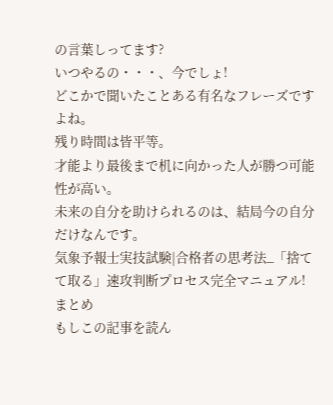の言葉しってます?
いつやるの・・・、今でしょ!
どこかで聞いたことある有名なフレーズですよね。
残り時間は皆平等。
才能より最後まで机に向かった人が勝つ可能性が高い。
未来の自分を助けられるのは、結局今の自分だけなんです。
気象予報士実技試験|合格者の思考法_「捨てて取る」速攻判断プロセス完全マニュアル!
まとめ
もしこの記事を読ん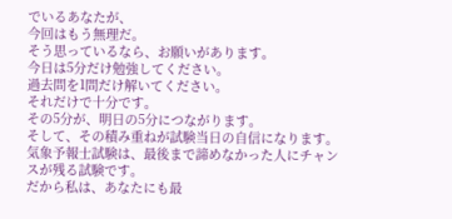でいるあなたが、
今回はもう無理だ。
そう思っているなら、お願いがあります。
今日は5分だけ勉強してください。
過去問を1問だけ解いてください。
それだけで十分です。
その5分が、明日の5分につながります。
そして、その積み重ねが試験当日の自信になります。
気象予報士試験は、最後まで諦めなかった人にチャンスが残る試験です。
だから私は、あなたにも最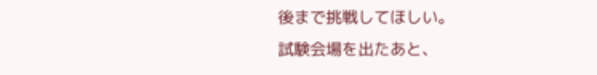後まで挑戦してほしい。
試験会場を出たあと、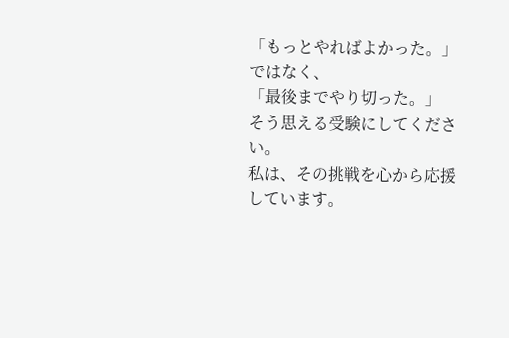「もっとやればよかった。」
ではなく、
「最後までやり切った。」
そう思える受験にしてください。
私は、その挑戦を心から応援しています。